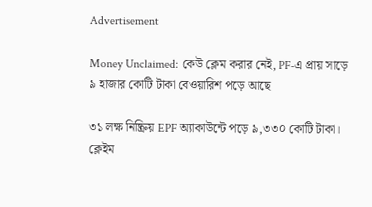Advertisement

Money Unclaimed: কেউ ক্লেম করার নেই, PF-এ প্রায় সাড়ে ৯ হাজার কোটি টাকা বেওয়ারিশ পড়ে আছে

৩১ লক্ষ নিষ্ক্রিয় EPF অ্যাকাউন্টে পড়ে ৯,৩৩০ কোটি টাকা। ক্লেইম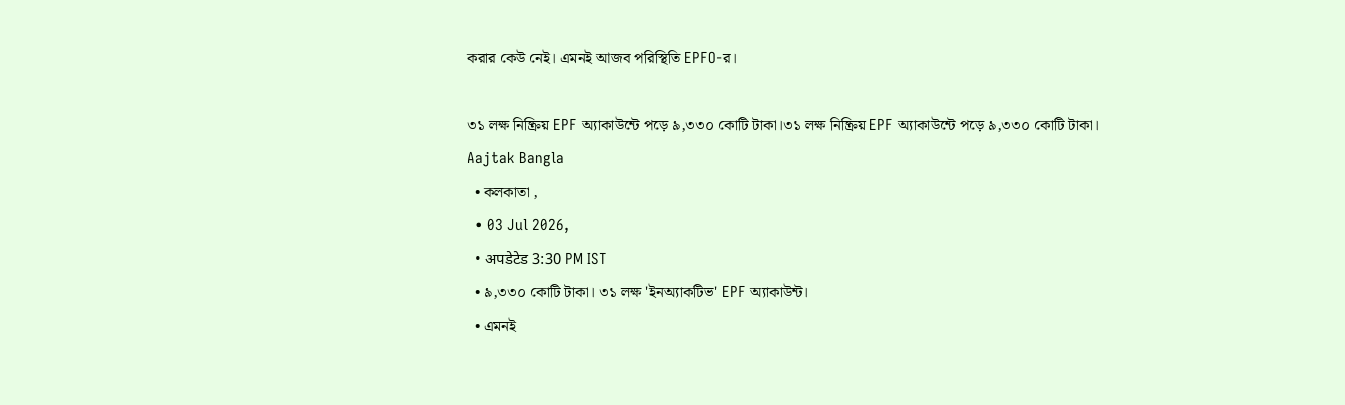করার কেউ নেই। এমনই আজব পরিস্থিতি EPFO-র।

৩১ লক্ষ নিষ্ক্রিয় EPF অ্যাকাউন্টে পড়ে ৯,৩৩০ কোটি টাকা।৩১ লক্ষ নিষ্ক্রিয় EPF অ্যাকাউন্টে পড়ে ৯,৩৩০ কোটি টাকা।
Aajtak Bangla
  • কলকাতা ,
  • 03 Jul 2026,
  • अपडेटेड 3:30 PM IST
  • ৯,৩৩০ কোটি টাকা। ৩১ লক্ষ 'ইনঅ্যাকটিভ' EPF অ্যাকাউন্ট।
  • এমনই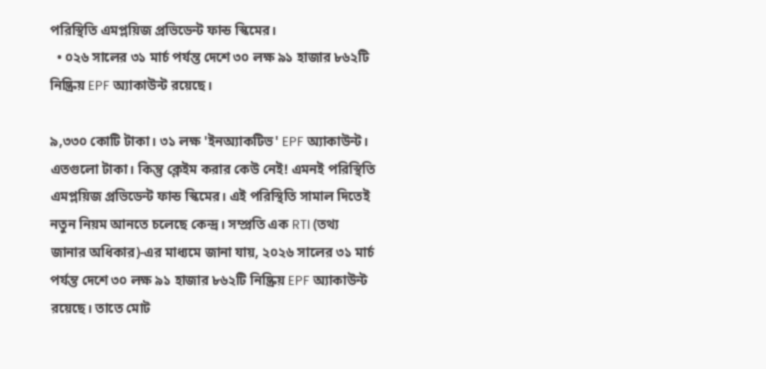পরিস্থিতি এমপ্লয়িজ প্রভিডেন্ট ফান্ড স্কিমের।
  • ০২৬ সালের ৩১ মার্চ পর্যন্ত দেশে ৩০ লক্ষ ৯১ হাজার ৮৬২টি নিষ্ক্রিয় EPF অ্যাকাউন্ট রয়েছে।

৯,৩৩০ কোটি টাকা। ৩১ লক্ষ 'ইনঅ্যাকটিভ' EPF অ্যাকাউন্ট। এতগুলো টাকা। কিন্তু ক্লেইম করার কেউ নেই! এমনই পরিস্থিতি এমপ্লয়িজ প্রভিডেন্ট ফান্ড স্কিমের। এই পরিস্থিতি সামাল দিতেই নতুন নিয়ম আনতে চলেছে কেন্দ্র। সম্প্রতি এক RTI (তথ্য জানার অধিকার)-এর মাধ্যমে জানা যায়, ২০২৬ সালের ৩১ মার্চ পর্যন্ত দেশে ৩০ লক্ষ ৯১ হাজার ৮৬২টি নিষ্ক্রিয় EPF অ্যাকাউন্ট রয়েছে। তাতে মোট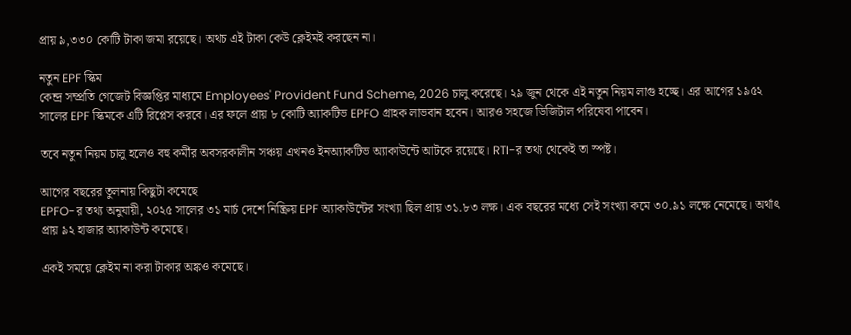প্রায় ৯,৩৩০ কোটি টাকা জমা রয়েছে। অথচ এই টাকা কেউ ক্লেইমই করছেন না।

নতুন EPF স্কিম
কেন্দ্র সম্প্রতি গেজেট বিজ্ঞপ্তির মাধ্যমে Employees' Provident Fund Scheme, 2026 চালু করেছে। ২৯ জুন থেকে এই নতুন নিয়ম লাগু হচ্ছে। এর আগের ১৯৫২ সালের EPF স্কিমকে এটি রিপ্লেস করবে। এর ফলে প্রায় ৮ কোটি অ্যাকটিভ EPFO গ্রাহক লাভবান হবেন। আরও সহজে ডিজিটাল পরিষেবা পাবেন।

তবে নতুন নিয়ম চালু হলেও বহু কর্মীর অবসরকালীন সঞ্চয় এখনও ইনঅ্যাকটিভ অ্যাকাউন্টে আটকে রয়েছে। RTI-র তথ্য থেকেই তা স্পষ্ট।

আগের বছরের তুলনায় কিছুটা কমেছে
EPFO-র তথ্য অনুযায়ী, ২০২৫ সালের ৩১ মার্চ দেশে নিষ্ক্রিয় EPF অ্যাকাউন্টের সংখ্যা ছিল প্রায় ৩১.৮৩ লক্ষ। এক বছরের মধ্যে সেই সংখ্যা কমে ৩০.৯১ লক্ষে নেমেছে। অর্থাৎ প্রায় ৯২ হাজার অ্যাকাউন্ট কমেছে।

একই সময়ে ক্লেইম না করা টাকার অঙ্কও কমেছে।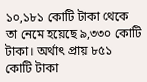১০,১৮১ কোটি টাকা থেকে তা নেমে হয়েছে ৯,৩৩০ কোটি টাকা। অর্থাৎ প্রায় ৮৫১ কোটি টাকা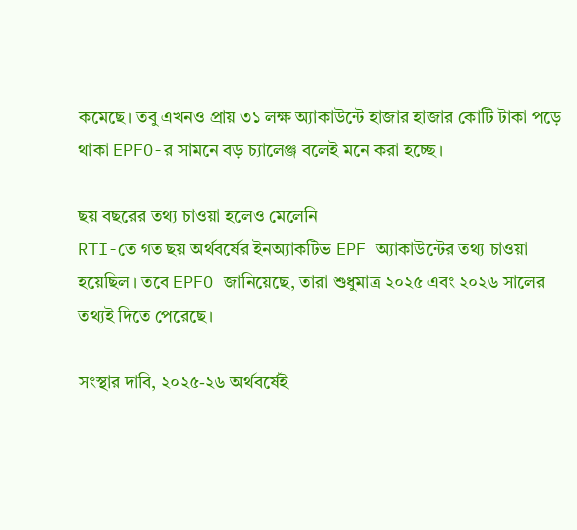কমেছে। তবু এখনও প্রায় ৩১ লক্ষ অ্যাকাউন্টে হাজার হাজার কোটি টাকা পড়ে থাকা EPFO-র সামনে বড় চ্যালেঞ্জ বলেই মনে করা হচ্ছে।

ছয় বছরের তথ্য চাওয়া হলেও মেলেনি
RTI-তে গত ছয় অর্থবর্ষের ইনঅ্যাকটিভ EPF অ্যাকাউন্টের তথ্য চাওয়া হয়েছিল। তবে EPFO জানিয়েছে, তারা শুধুমাত্র ২০২৫ এবং ২০২৬ সালের তথ্যই দিতে পেরেছে।

সংস্থার দাবি, ২০২৫-২৬ অর্থবর্ষেই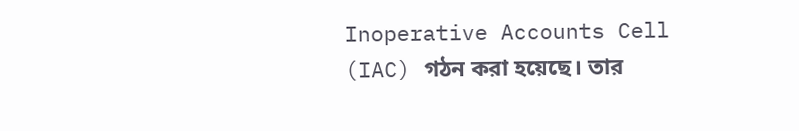Inoperative Accounts Cell (IAC) গঠন করা হয়েছে। তার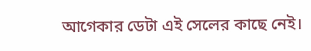আগেকার ডেটা এই সেলের কাছে নেই।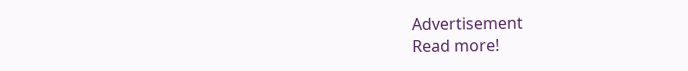Advertisement
Read more!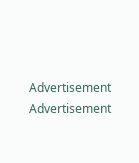Advertisement
Advertisement